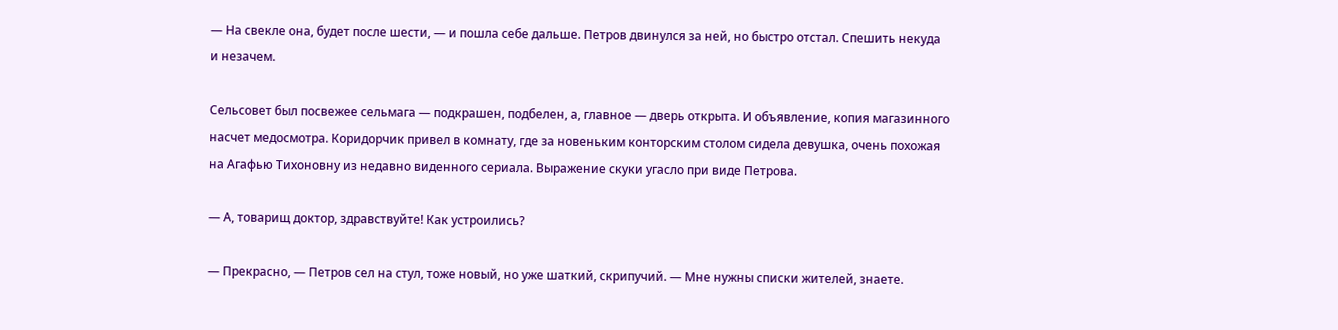— На свекле она, будет после шести, — и пошла себе дальше. Петров двинулся за ней, но быстро отстал. Спешить некуда и незачем.

Сельсовет был посвежее сельмага — подкрашен, подбелен, а, главное — дверь открыта. И объявление, копия магазинного насчет медосмотра. Коридорчик привел в комнату, где за новеньким конторским столом сидела девушка, очень похожая на Агафью Тихоновну из недавно виденного сериала. Выражение скуки угасло при виде Петрова.

— А, товарищ доктор, здравствуйте! Как устроились?

— Прекрасно, — Петров сел на стул, тоже новый, но уже шаткий, скрипучий. — Мне нужны списки жителей, знаете.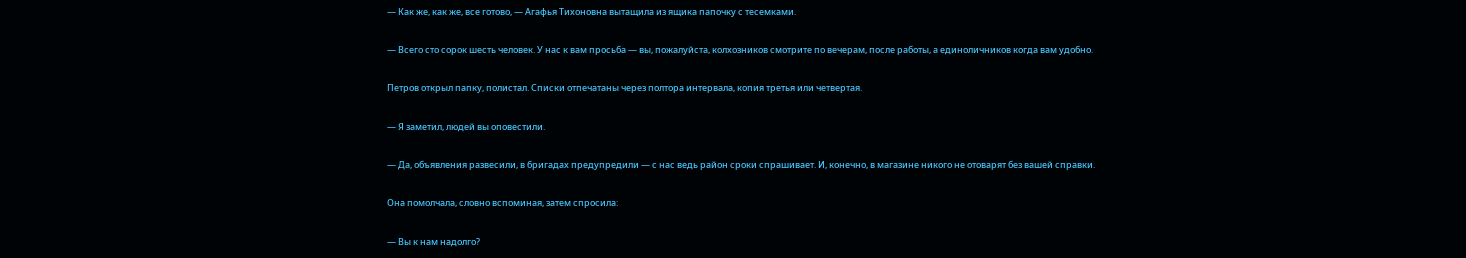— Как же, как же, все готово, — Агафья Тихоновна вытащила из ящика папочку с тесемками.

— Всего сто сорок шесть человек. У нас к вам просьба — вы, пожалуйста, колхозников смотрите по вечерам, после работы, а единоличников когда вам удобно.

Петров открыл папку, полистал. Списки отпечатаны через полтора интервала, копия третья или четвертая.

— Я заметил, людей вы оповестили.

— Да, объявления развесили, в бригадах предупредили — с нас ведь район сроки спрашивает. И, конечно, в магазине никого не отоварят без вашей справки.

Она помолчала, словно вспоминая, затем спросила:

— Вы к нам надолго?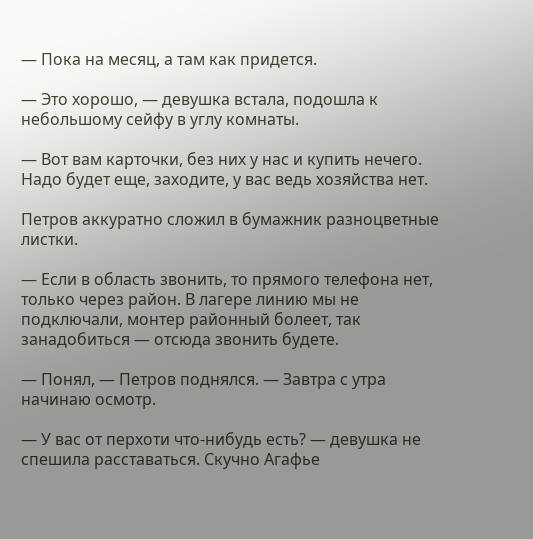— Пока на месяц, а там как придется.

— Это хорошо, — девушка встала, подошла к небольшому сейфу в углу комнаты.

— Вот вам карточки, без них у нас и купить нечего. Надо будет еще, заходите, у вас ведь хозяйства нет.

Петров аккуратно сложил в бумажник разноцветные листки.

— Если в область звонить, то прямого телефона нет, только через район. В лагере линию мы не подключали, монтер районный болеет, так занадобиться — отсюда звонить будете.

— Понял, — Петров поднялся. — Завтра с утра начинаю осмотр.

— У вас от перхоти что-нибудь есть? — девушка не спешила расставаться. Скучно Агафье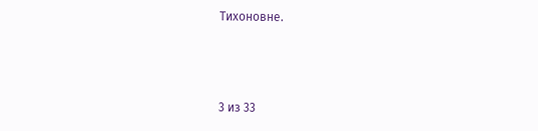Тихоновне.



3 из 33